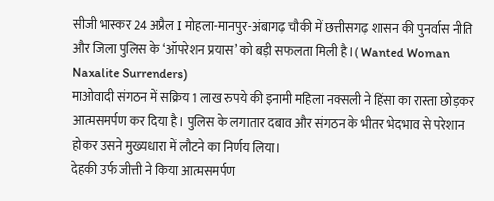सीजी भास्कर 24 अप्रैल I मोहला-मानपुर-अंबागढ़ चौकी में छत्तीसगढ़ शासन की पुनर्वास नीति और जिला पुलिस के ‘ऑपरेशन प्रयास’ को बड़ी सफलता मिली है।( Wanted Woman Naxalite Surrenders)
माओवादी संगठन में सक्रिय 1 लाख रुपये की इनामी महिला नक्सली ने हिंसा का रास्ता छोड़कर आत्मसमर्पण कर दिया है। पुलिस के लगातार दबाव और संगठन के भीतर भेदभाव से परेशान होकर उसने मुख्यधारा में लौटने का निर्णय लिया।
देहकी उर्फ जीत्ती ने किया आत्मसमर्पण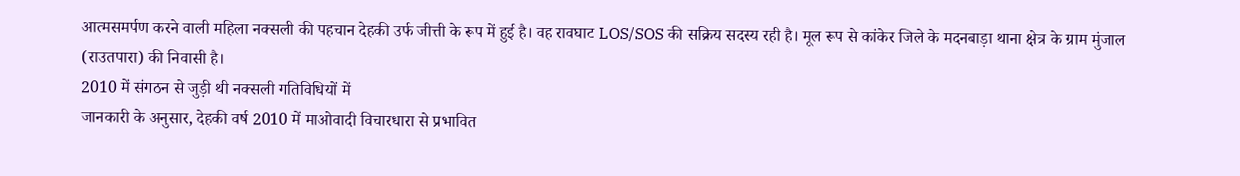आत्मसमर्पण करने वाली महिला नक्सली की पहचान देहकी उर्फ जीत्ती के रूप में हुई है। वह रावघाट LOS/SOS की सक्रिय सदस्य रही है। मूल रूप से कांकेर जिले के मदनबाड़ा थाना क्षेत्र के ग्राम मुंजाल (राउतपारा) की निवासी है।
2010 में संगठन से जुड़ी थी नक्सली गतिविधियों में
जानकारी के अनुसार, देहकी वर्ष 2010 में माओवादी विचारधारा से प्रभावित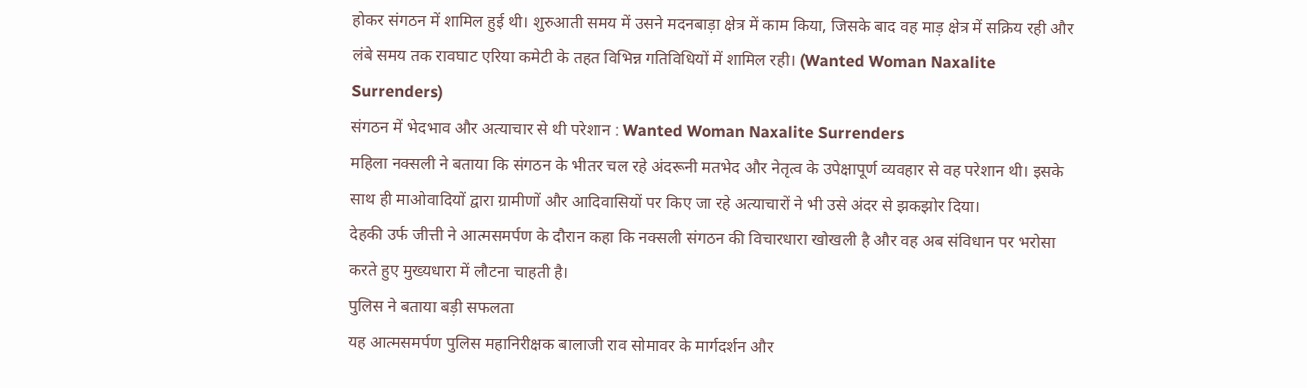होकर संगठन में शामिल हुई थी। शुरुआती समय में उसने मदनबाड़ा क्षेत्र में काम किया, जिसके बाद वह माड़ क्षेत्र में सक्रिय रही और लंबे समय तक रावघाट एरिया कमेटी के तहत विभिन्न गतिविधियों में शामिल रही। (Wanted Woman Naxalite Surrenders)
संगठन में भेदभाव और अत्याचार से थी परेशान : Wanted Woman Naxalite Surrenders
महिला नक्सली ने बताया कि संगठन के भीतर चल रहे अंदरूनी मतभेद और नेतृत्व के उपेक्षापूर्ण व्यवहार से वह परेशान थी। इसके साथ ही माओवादियों द्वारा ग्रामीणों और आदिवासियों पर किए जा रहे अत्याचारों ने भी उसे अंदर से झकझोर दिया।
देहकी उर्फ जीत्ती ने आत्मसमर्पण के दौरान कहा कि नक्सली संगठन की विचारधारा खोखली है और वह अब संविधान पर भरोसा करते हुए मुख्यधारा में लौटना चाहती है।
पुलिस ने बताया बड़ी सफलता
यह आत्मसमर्पण पुलिस महानिरीक्षक बालाजी राव सोमावर के मार्गदर्शन और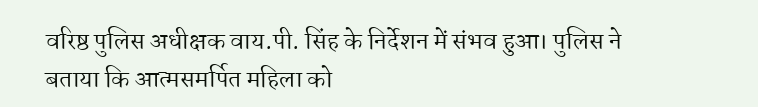वरिष्ठ पुलिस अधीक्षक वाय.पी. सिंह के निर्देशन में संभव हुआ। पुलिस ने बताया कि आत्मसमर्पित महिला को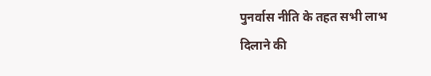पुनर्वास नीति के तहत सभी लाभ दिलाने की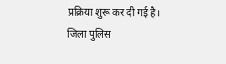प्रक्रिया शुरू कर दी गई है।
जिला पुलिस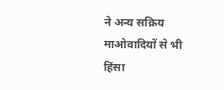ने अन्य सक्रिय माओवादियों से भी हिंसा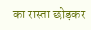का रास्ता छोड़कर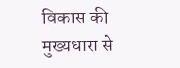विकास की मुख्यधारा से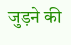जुड़ने की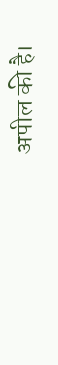अपील की है।